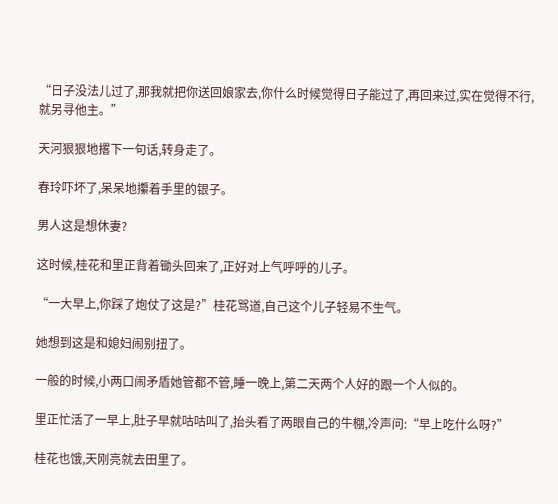“日子没法儿过了,那我就把你送回娘家去,你什么时候觉得日子能过了,再回来过,实在觉得不行,就另寻他主。”

天河狠狠地撂下一句话,转身走了。

春玲吓坏了,呆呆地攥着手里的银子。

男人这是想休妻?

这时候,桂花和里正背着锄头回来了,正好对上气呼呼的儿子。

“一大早上,你踩了炮仗了这是?”桂花骂道,自己这个儿子轻易不生气。

她想到这是和媳妇闹别扭了。

一般的时候,小两口闹矛盾她管都不管,睡一晚上,第二天两个人好的跟一个人似的。

里正忙活了一早上,肚子早就咕咕叫了,抬头看了两眼自己的牛棚,冷声问:“早上吃什么呀?”

桂花也饿,天刚亮就去田里了。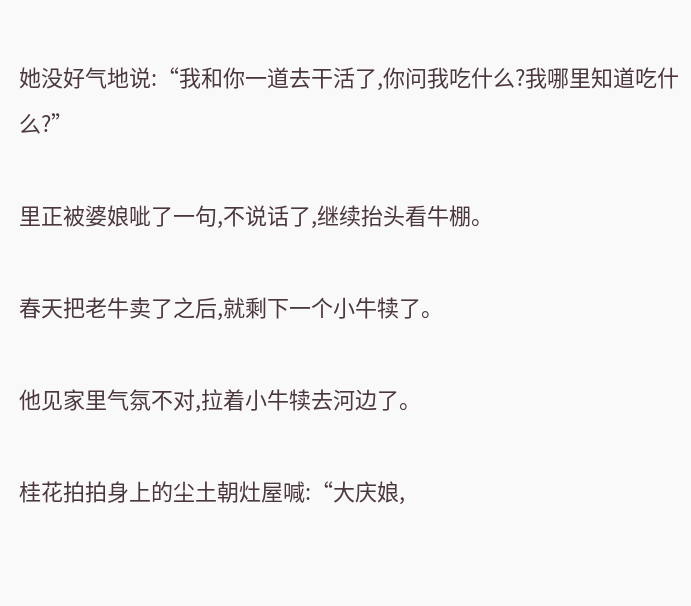她没好气地说:“我和你一道去干活了,你问我吃什么?我哪里知道吃什么?”

里正被婆娘呲了一句,不说话了,继续抬头看牛棚。

春天把老牛卖了之后,就剩下一个小牛犊了。

他见家里气氛不对,拉着小牛犊去河边了。

桂花拍拍身上的尘土朝灶屋喊:“大庆娘,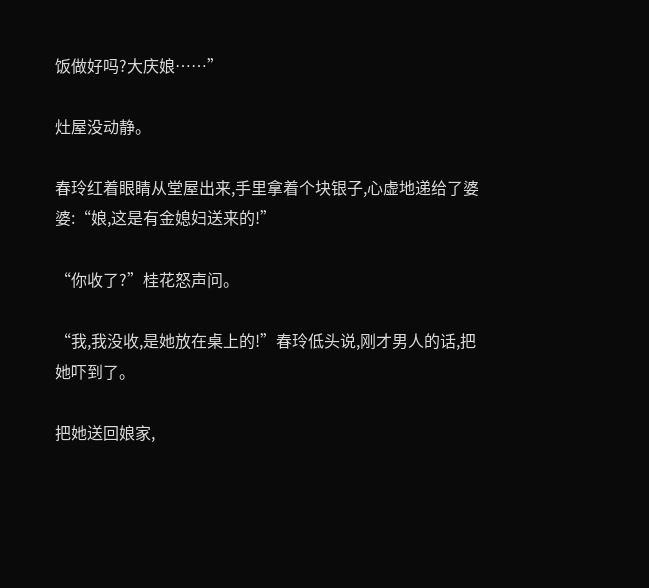饭做好吗?大庆娘……”

灶屋没动静。

春玲红着眼睛从堂屋出来,手里拿着个块银子,心虚地递给了婆婆:“娘,这是有金媳妇送来的!”

“你收了?”桂花怒声问。

“我,我没收,是她放在桌上的!”春玲低头说,刚才男人的话,把她吓到了。

把她送回娘家,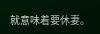就意味着要休妻。